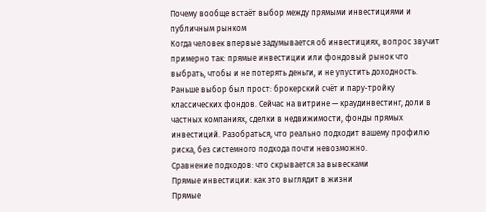Почему вообще встаёт выбор между прямыми инвестициями и публичным рынком
Когда человек впервые задумывается об инвестициях, вопрос звучит примерно так: прямые инвестиции или фондовый рынок что выбрать, чтобы и не потерять деньги, и не упустить доходность. Раньше выбор был прост: брокерский счёт и пару‑тройку классических фондов. Сейчас на витрине — краудинвестинг, доли в частных компаниях, сделки в недвижимости, фонды прямых инвестиций. Разобраться, что реально подходит вашему профилю риска, без системного подхода почти невозможно.
Сравнение подходов: что скрывается за вывесками
Прямые инвестиции: как это выглядит в жизни
Прямые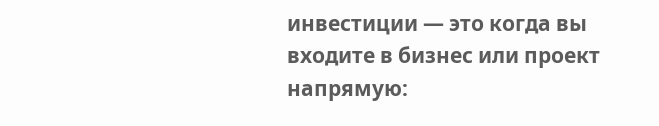инвестиции — это когда вы входите в бизнес или проект напрямую: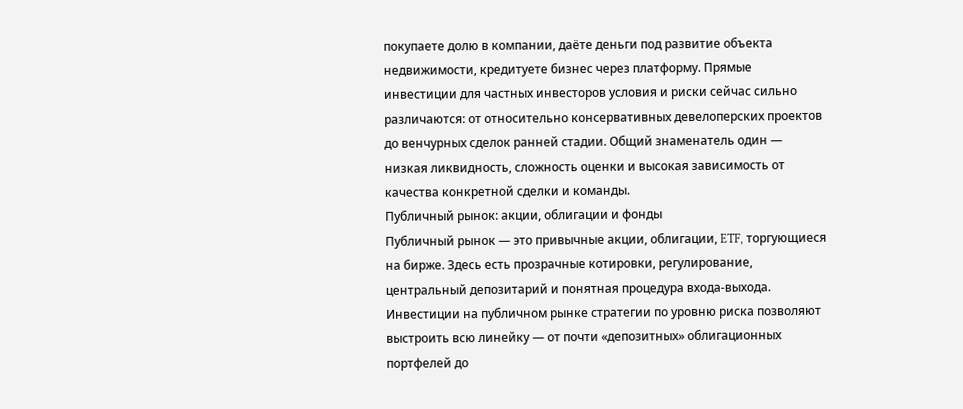покупаете долю в компании, даёте деньги под развитие объекта недвижимости, кредитуете бизнес через платформу. Прямые инвестиции для частных инвесторов условия и риски сейчас сильно различаются: от относительно консервативных девелоперских проектов до венчурных сделок ранней стадии. Общий знаменатель один — низкая ликвидность, сложность оценки и высокая зависимость от качества конкретной сделки и команды.
Публичный рынок: акции, облигации и фонды
Публичный рынок — это привычные акции, облигации, ETF, торгующиеся на бирже. Здесь есть прозрачные котировки, регулирование, центральный депозитарий и понятная процедура входа‑выхода. Инвестиции на публичном рынке стратегии по уровню риска позволяют выстроить всю линейку — от почти «депозитных» облигационных портфелей до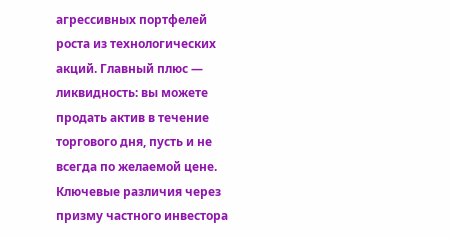агрессивных портфелей роста из технологических акций. Главный плюс — ликвидность: вы можете продать актив в течение торгового дня, пусть и не всегда по желаемой цене.
Ключевые различия через призму частного инвестора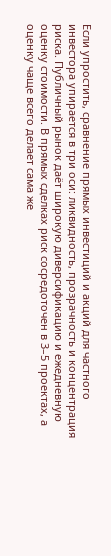Если упростить, сравнение прямых инвестиций и акций для частного инвестора упирается в три оси: ликвидность, прозрачность и концентрация риска. Публичный рынок даёт широкую диверсификацию и ежедневную оценку стоимости. В прямых сделках риск сосредоточен в 3–5 проектах, а оценку чаще всего делает сама же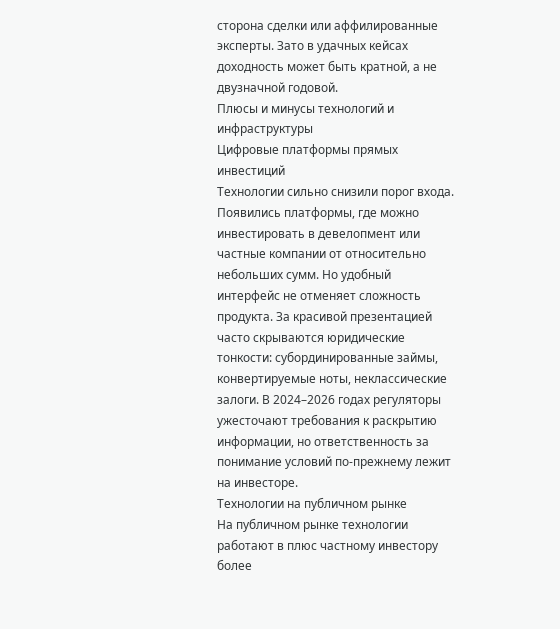сторона сделки или аффилированные эксперты. Зато в удачных кейсах доходность может быть кратной, а не двузначной годовой.
Плюсы и минусы технологий и инфраструктуры
Цифровые платформы прямых инвестиций
Технологии сильно снизили порог входа. Появились платформы, где можно инвестировать в девелопмент или частные компании от относительно небольших сумм. Но удобный интерфейс не отменяет сложность продукта. За красивой презентацией часто скрываются юридические тонкости: субординированные займы, конвертируемые ноты, неклассические залоги. В 2024–2026 годах регуляторы ужесточают требования к раскрытию информации, но ответственность за понимание условий по‑прежнему лежит на инвесторе.
Технологии на публичном рынке
На публичном рынке технологии работают в плюс частному инвестору более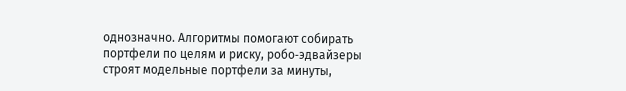однозначно. Алгоритмы помогают собирать портфели по целям и риску, робо‑эдвайзеры строят модельные портфели за минуты,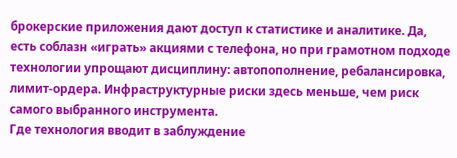брокерские приложения дают доступ к статистике и аналитике. Да, есть соблазн «играть» акциями с телефона, но при грамотном подходе технологии упрощают дисциплину: автопополнение, ребалансировка, лимит‑ордера. Инфраструктурные риски здесь меньше, чем риск самого выбранного инструмента.
Где технология вводит в заблуждение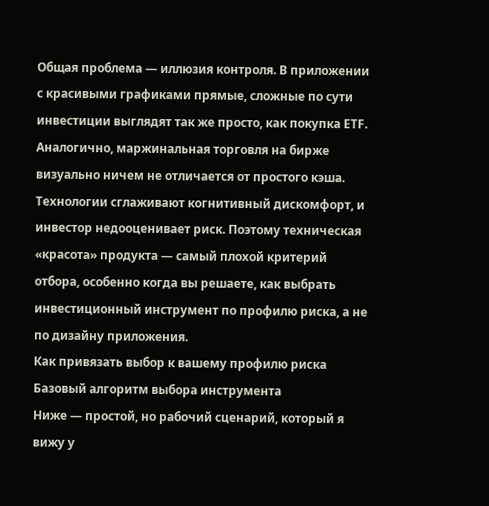Общая проблема — иллюзия контроля. В приложении с красивыми графиками прямые, сложные по сути инвестиции выглядят так же просто, как покупка ETF. Аналогично, маржинальная торговля на бирже визуально ничем не отличается от простого кэша. Технологии сглаживают когнитивный дискомфорт, и инвестор недооценивает риск. Поэтому техническая «красота» продукта — самый плохой критерий отбора, особенно когда вы решаете, как выбрать инвестиционный инструмент по профилю риска, а не по дизайну приложения.
Как привязать выбор к вашему профилю риска
Базовый алгоритм выбора инструмента
Ниже — простой, но рабочий сценарий, который я вижу у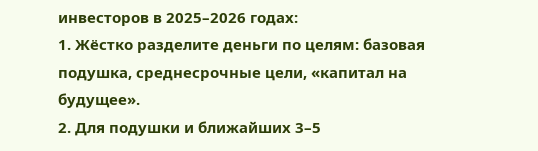инвесторов в 2025–2026 годах:
1. Жёстко разделите деньги по целям: базовая подушка, среднесрочные цели, «капитал на будущее».
2. Для подушки и ближайших 3–5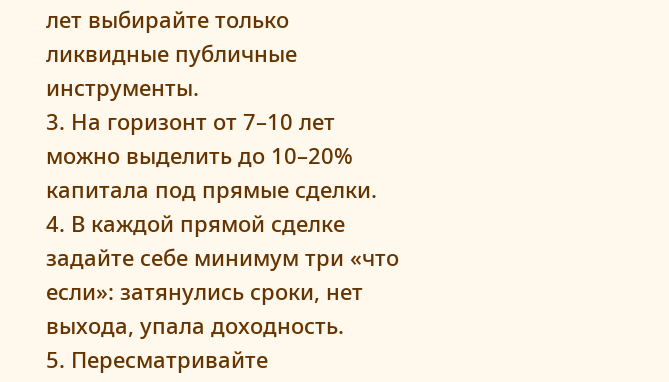лет выбирайте только ликвидные публичные инструменты.
3. На горизонт от 7–10 лет можно выделить до 10–20% капитала под прямые сделки.
4. В каждой прямой сделке задайте себе минимум три «что если»: затянулись сроки, нет выхода, упала доходность.
5. Пересматривайте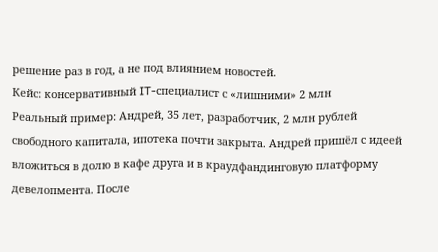решение раз в год, а не под влиянием новостей.
Кейс: консервативный IT‑специалист с «лишними» 2 млн
Реальный пример: Андрей, 35 лет, разработчик, 2 млн рублей свободного капитала, ипотека почти закрыта. Андрей пришёл с идеей вложиться в долю в кафе друга и в краудфандинговую платформу девелопмента. После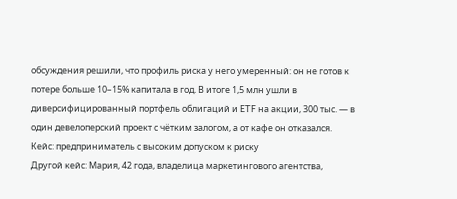обсуждения решили, что профиль риска у него умеренный: он не готов к потере больше 10–15% капитала в год. В итоге 1,5 млн ушли в диверсифицированный портфель облигаций и ETF на акции, 300 тыс. — в один девелоперский проект с чётким залогом, а от кафе он отказался.
Кейс: предприниматель с высоким допуском к риску
Другой кейс: Мария, 42 года, владелица маркетингового агентства,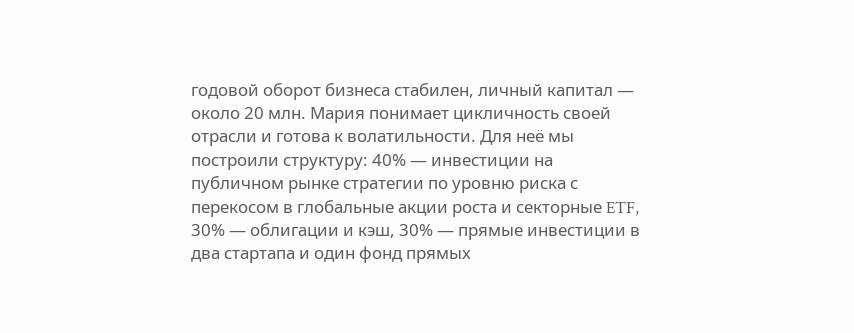годовой оборот бизнеса стабилен, личный капитал — около 20 млн. Мария понимает цикличность своей отрасли и готова к волатильности. Для неё мы построили структуру: 40% — инвестиции на публичном рынке стратегии по уровню риска с перекосом в глобальные акции роста и секторные ETF, 30% — облигации и кэш, 30% — прямые инвестиции в два стартапа и один фонд прямых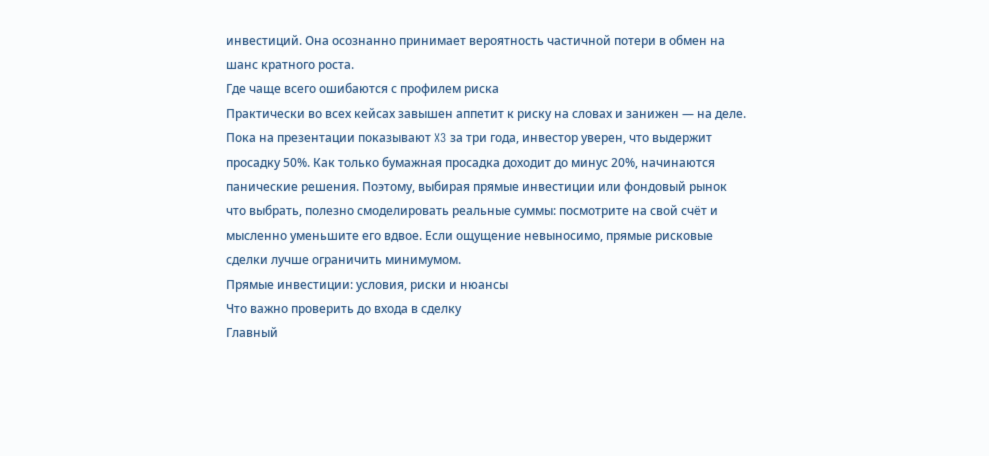инвестиций. Она осознанно принимает вероятность частичной потери в обмен на шанс кратного роста.
Где чаще всего ошибаются с профилем риска
Практически во всех кейсах завышен аппетит к риску на словах и занижен — на деле. Пока на презентации показывают X3 за три года, инвестор уверен, что выдержит просадку 50%. Как только бумажная просадка доходит до минус 20%, начинаются панические решения. Поэтому, выбирая прямые инвестиции или фондовый рынок что выбрать, полезно смоделировать реальные суммы: посмотрите на свой счёт и мысленно уменьшите его вдвое. Если ощущение невыносимо, прямые рисковые сделки лучше ограничить минимумом.
Прямые инвестиции: условия, риски и нюансы
Что важно проверить до входа в сделку
Главный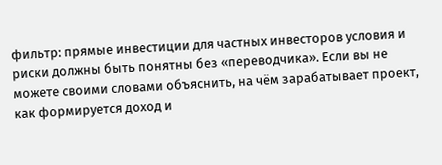фильтр: прямые инвестиции для частных инвесторов условия и риски должны быть понятны без «переводчика». Если вы не можете своими словами объяснить, на чём зарабатывает проект, как формируется доход и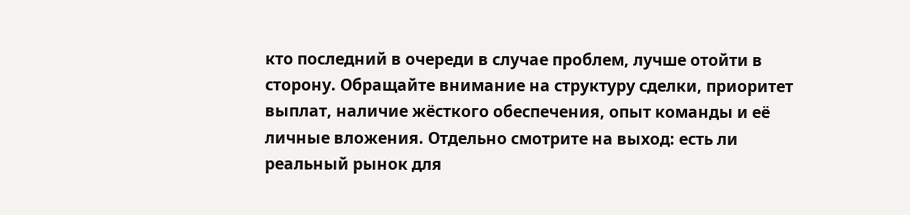кто последний в очереди в случае проблем, лучше отойти в сторону. Обращайте внимание на структуру сделки, приоритет выплат, наличие жёсткого обеспечения, опыт команды и её личные вложения. Отдельно смотрите на выход: есть ли реальный рынок для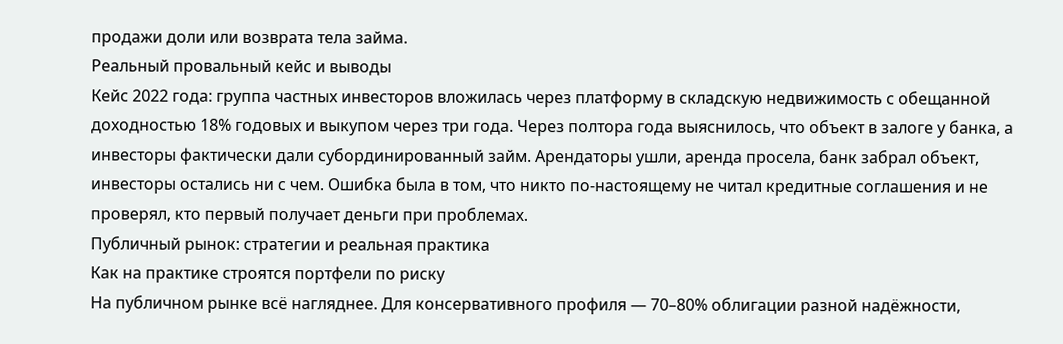продажи доли или возврата тела займа.
Реальный провальный кейс и выводы
Кейс 2022 года: группа частных инвесторов вложилась через платформу в складскую недвижимость с обещанной доходностью 18% годовых и выкупом через три года. Через полтора года выяснилось, что объект в залоге у банка, а инвесторы фактически дали субординированный займ. Арендаторы ушли, аренда просела, банк забрал объект, инвесторы остались ни с чем. Ошибка была в том, что никто по‑настоящему не читал кредитные соглашения и не проверял, кто первый получает деньги при проблемах.
Публичный рынок: стратегии и реальная практика
Как на практике строятся портфели по риску
На публичном рынке всё нагляднее. Для консервативного профиля — 70–80% облигации разной надёжности,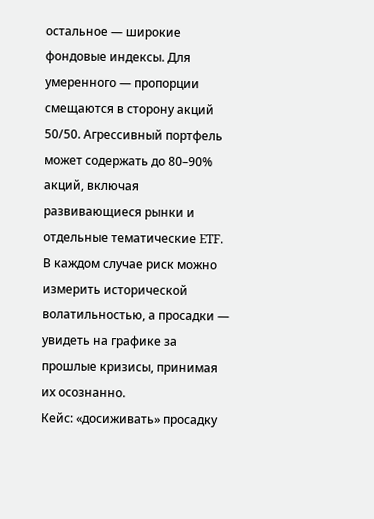остальное — широкие фондовые индексы. Для умеренного — пропорции смещаются в сторону акций 50/50. Агрессивный портфель может содержать до 80–90% акций, включая развивающиеся рынки и отдельные тематические ETF. В каждом случае риск можно измерить исторической волатильностью, а просадки — увидеть на графике за прошлые кризисы, принимая их осознанно.
Кейс: «досиживать» просадку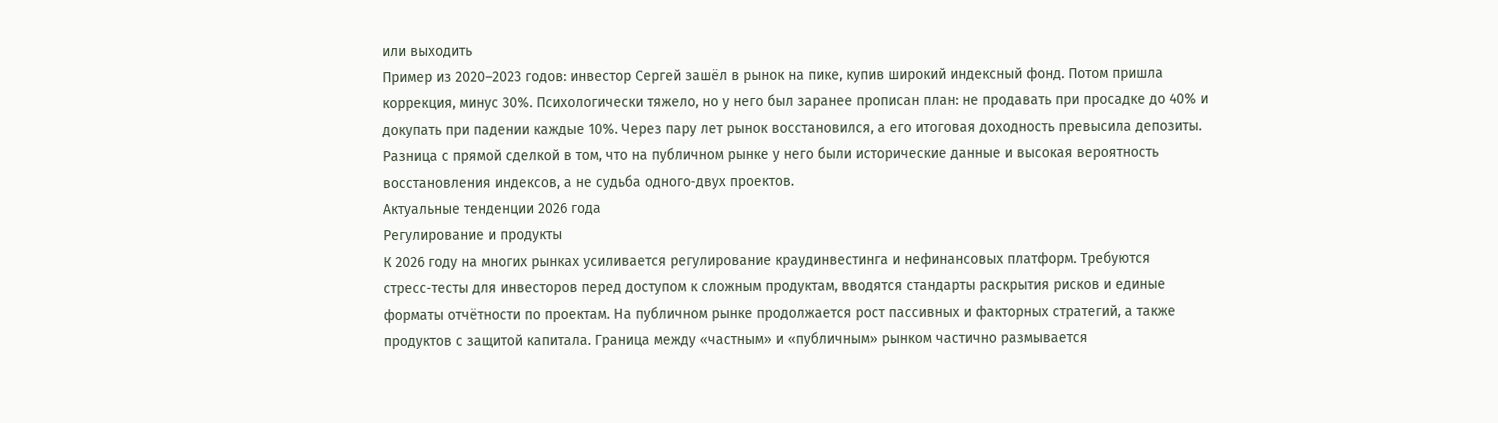или выходить
Пример из 2020–2023 годов: инвестор Сергей зашёл в рынок на пике, купив широкий индексный фонд. Потом пришла коррекция, минус 30%. Психологически тяжело, но у него был заранее прописан план: не продавать при просадке до 40% и докупать при падении каждые 10%. Через пару лет рынок восстановился, а его итоговая доходность превысила депозиты. Разница с прямой сделкой в том, что на публичном рынке у него были исторические данные и высокая вероятность восстановления индексов, а не судьба одного‑двух проектов.
Актуальные тенденции 2026 года
Регулирование и продукты
К 2026 году на многих рынках усиливается регулирование краудинвестинга и нефинансовых платформ. Требуются стресс‑тесты для инвесторов перед доступом к сложным продуктам, вводятся стандарты раскрытия рисков и единые форматы отчётности по проектам. На публичном рынке продолжается рост пассивных и факторных стратегий, а также продуктов с защитой капитала. Граница между «частным» и «публичным» рынком частично размывается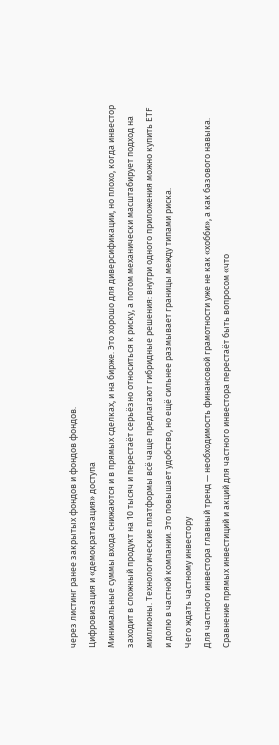через листинг ранее закрытых фондов и фондов фондов.
Цифровизация и «демократизация» доступа
Минимальные суммы входа снижаются и в прямых сделках, и на бирже. Это хорошо для диверсификации, но плохо, когда инвестор заходит в сложный продукт на 10 тысяч и перестаёт серьёзно относиться к риску, а потом механически масштабирует подход на миллионы. Технологические платформы всё чаще предлагают гибридные решения: внутри одного приложения можно купить ETF и долю в частной компании. Это повышает удобство, но ещё сильнее размывает границы между типами риска.
Чего ждать частному инвестору
Для частного инвестора главный тренд — необходимость финансовой грамотности уже не как «хобби», а как базового навыка. Сравнение прямых инвестиций и акций для частного инвестора перестаёт быть вопросом «что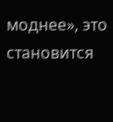моднее», это становится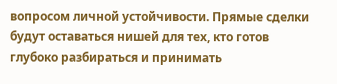вопросом личной устойчивости. Прямые сделки будут оставаться нишей для тех, кто готов глубоко разбираться и принимать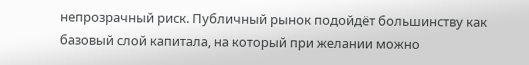непрозрачный риск. Публичный рынок подойдёт большинству как базовый слой капитала, на который при желании можно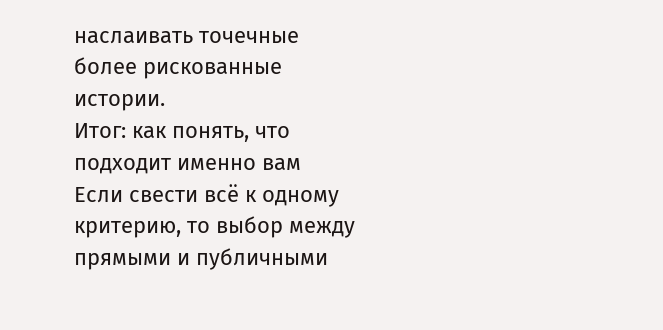наслаивать точечные более рискованные истории.
Итог: как понять, что подходит именно вам
Если свести всё к одному критерию, то выбор между прямыми и публичными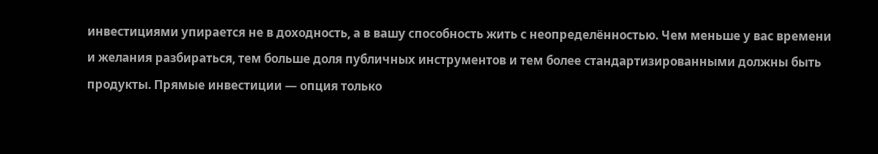инвестициями упирается не в доходность, а в вашу способность жить с неопределённостью. Чем меньше у вас времени и желания разбираться, тем больше доля публичных инструментов и тем более стандартизированными должны быть продукты. Прямые инвестиции — опция только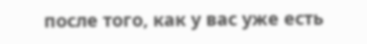после того, как у вас уже есть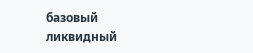базовый ликвидный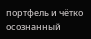портфель и чётко осознанный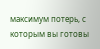максимум потерь, с которым вы готовы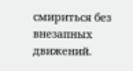смириться без внезапных движений.